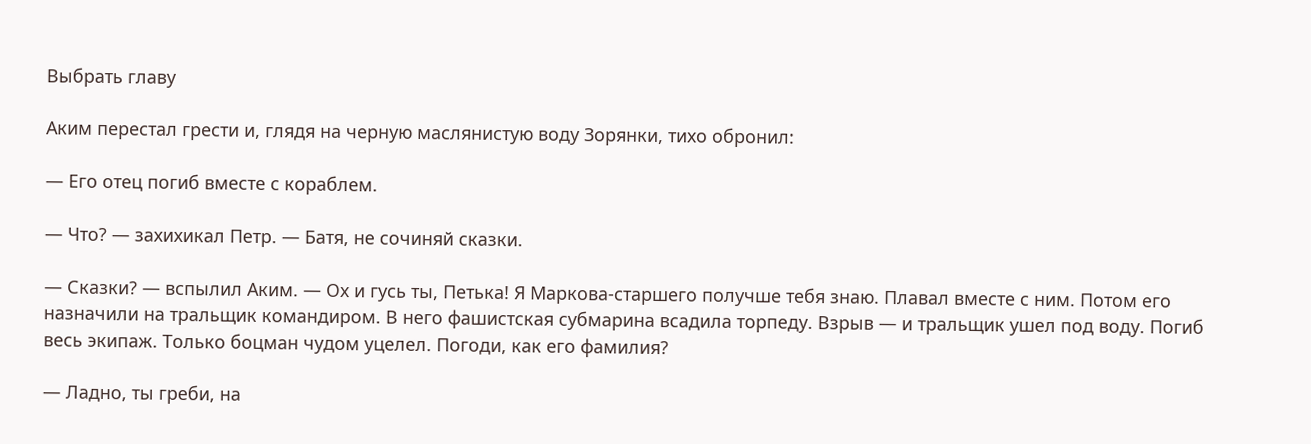Выбрать главу

Аким перестал грести и, глядя на черную маслянистую воду Зорянки, тихо обронил:

— Его отец погиб вместе с кораблем.

— Что? — захихикал Петр. — Батя, не сочиняй сказки.

— Сказки? — вспылил Аким. — Ох и гусь ты, Петька! Я Маркова-старшего получше тебя знаю. Плавал вместе с ним. Потом его назначили на тральщик командиром. В него фашистская субмарина всадила торпеду. Взрыв — и тральщик ушел под воду. Погиб весь экипаж. Только боцман чудом уцелел. Погоди, как его фамилия?

— Ладно, ты греби, на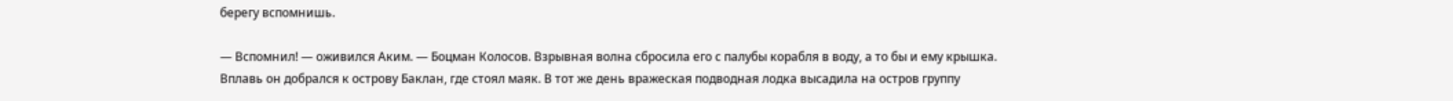берегу вспомнишь.

— Вспомнил! — оживился Аким. — Боцман Колосов. Взрывная волна сбросила его с палубы корабля в воду, а то бы и ему крышка. Вплавь он добрался к острову Баклан, где стоял маяк. В тот же день вражеская подводная лодка высадила на остров группу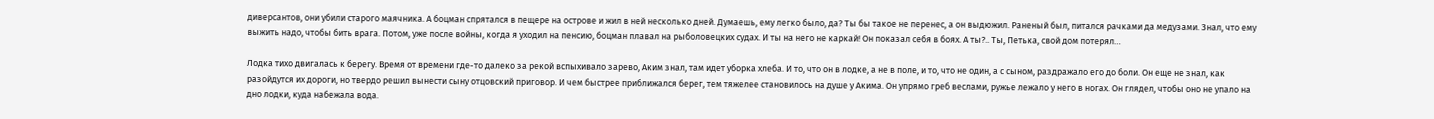диверсантов, они убили старого маячника. А боцман спрятался в пещере на острове и жил в ней несколько дней. Думаешь, ему легко было, да? Ты бы такое не перенес, а он выдюжил. Раненый был, питался рачками да медузами. Знал, что ему выжить надо, чтобы бить врага. Потом, уже после войны, когда я уходил на пенсию, боцман плавал на рыболовецких судах. И ты на него не каркай! Он показал себя в боях. А ты?.. Ты, Петька, свой дом потерял…

Лодка тихо двигалась к берегу. Время от времени где-то далеко за рекой вспыхивало зарево, Аким знал, там идет уборка хлеба. И то, что он в лодке, а не в поле, и то, что не один, а с сыном, раздражало его до боли. Он еще не знал, как разойдутся их дороги, но твердо решил вынести сыну отцовский приговор. И чем быстрее приближался берег, тем тяжелее становилось на душе у Акима. Он упрямо греб веслами, ружье лежало у него в ногах. Он глядел, чтобы оно не упало на дно лодки, куда набежала вода.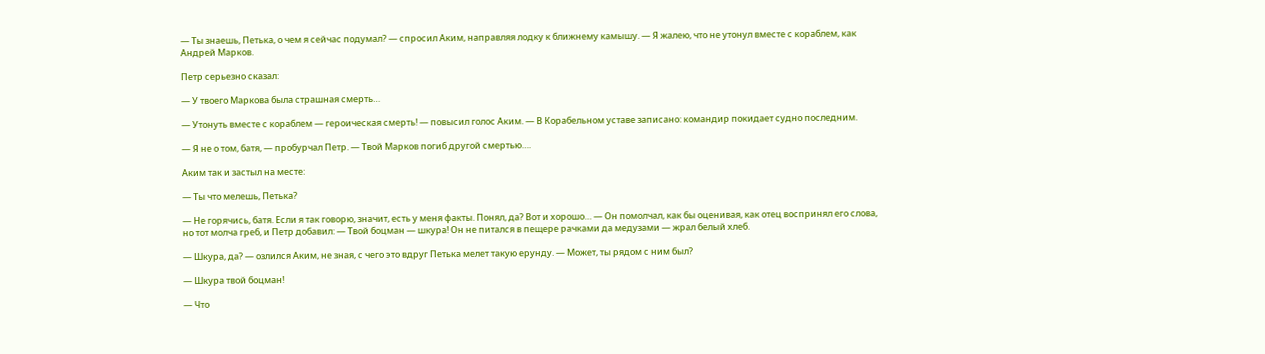— Ты знаешь, Петька, о чем я сейчас подумал? — спросил Аким, направляя лодку к ближнему камышу. — Я жалею, что не утонул вместе с кораблем, как Андрей Марков.

Петр серьезно сказал:

— У твоего Маркова была страшная смерть…

— Утонуть вместе с кораблем — героическая смерть! — повысил голос Аким. — В Корабельном уставе записано: командир покидает судно последним.

— Я не о том, батя, — пробурчал Петр. — Твой Марков погиб другой смертью….

Аким так и застыл на месте:

— Ты что мелешь, Петька?

— Не горячись, батя. Если я так говорю, значит, есть у меня факты. Понял, да? Вот и хорошо… — Он помолчал, как бы оценивая, как отец воспринял его слова, но тот молча греб, и Петр добавил: — Твой боцман — шкура! Он не питался в пещере рачками да медузами — жрал белый хлеб.

— Шкура, да? — озлился Аким, не зная, с чего это вдруг Петька мелет такую ерунду. — Может, ты рядом с ним был?

— Шкура твой боцман!

— Что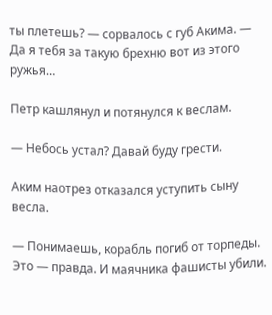ты плетешь? — сорвалось с губ Акима. — Да я тебя за такую брехню вот из этого ружья…

Петр кашлянул и потянулся к веслам.

— Небось устал? Давай буду грести.

Аким наотрез отказался уступить сыну весла.

— Понимаешь, корабль погиб от торпеды. Это — правда. И маячника фашисты убили.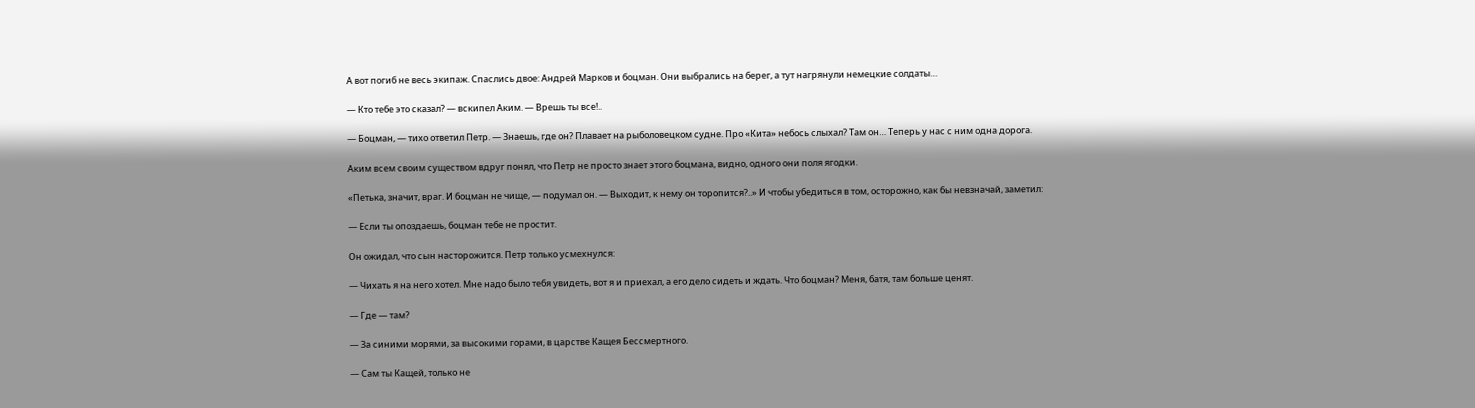А вот погиб не весь экипаж. Спаслись двое: Андрей Марков и боцман. Они выбрались на берег, а тут нагрянули немецкие солдаты…

— Кто тебе это сказал? — вскипел Аким. — Врешь ты все!..

— Боцман, — тихо ответил Петр. — Знаешь, где он? Плавает на рыболовецком судне. Про «Кита» небось слыхал? Там он… Теперь у нас с ним одна дорога.

Аким всем своим существом вдруг понял, что Петр не просто знает этого боцмана, видно, одного они поля ягодки.

«Петька, значит, враг. И боцман не чище, — подумал он. — Выходит, к нему он торопится?..» И чтобы убедиться в том, осторожно, как бы невзначай, заметил:

— Если ты опоздаешь, боцман тебе не простит.

Он ожидал, что сын насторожится. Петр только усмехнулся:

— Чихать я на него хотел. Мне надо было тебя увидеть, вот я и приехал, а его дело сидеть и ждать. Что боцман? Меня, батя, там больше ценят.

— Где — там?

— За синими морями, за высокими горами, в царстве Кащея Бессмертного.

— Сам ты Кащей, только не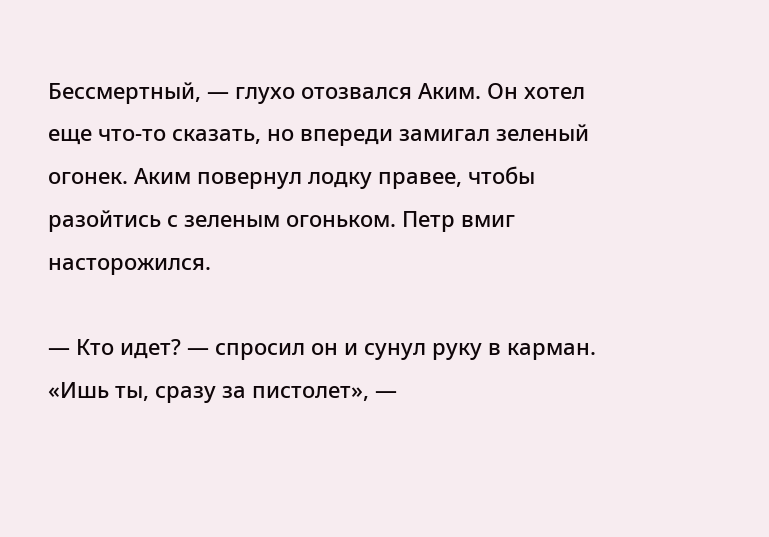Бессмертный, — глухо отозвался Аким. Он хотел еще что-то сказать, но впереди замигал зеленый огонек. Аким повернул лодку правее, чтобы разойтись с зеленым огоньком. Петр вмиг насторожился.

— Кто идет? — спросил он и сунул руку в карман. «Ишь ты, сразу за пистолет», —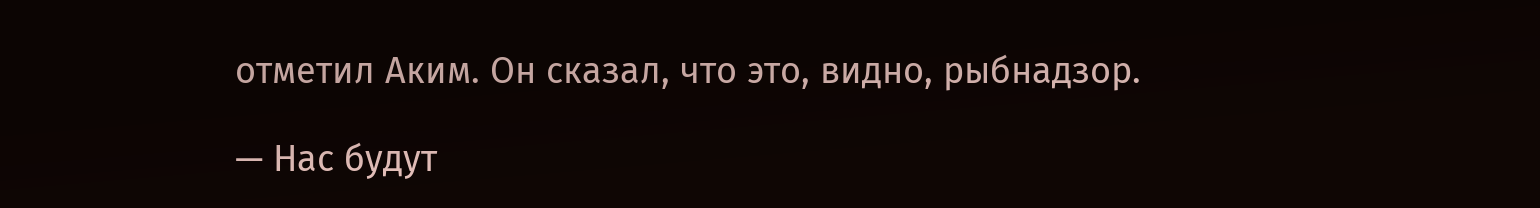отметил Аким. Он сказал, что это, видно, рыбнадзор.

— Нас будут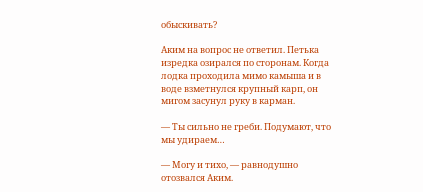обыскивать?

Аким на вопрос не ответил. Петька изредка озирался по сторонам. Когда лодка проходила мимо камыша и в воде взметнулся крупный карп, он мигом засунул руку в карман.

— Ты сильно не греби. Подумают, что мы удираем…

— Могу и тихо, — равнодушно отозвался Аким.